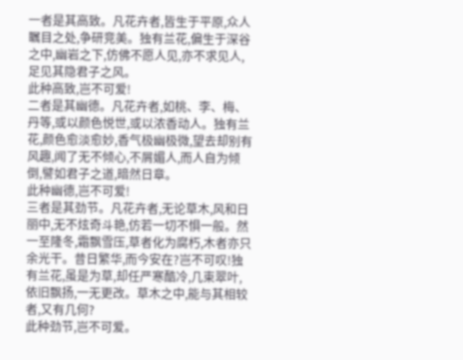一者是其高致。凡花卉者,皆生于平原,众人瞩目之处,争研竞美。独有兰花,偏生于深谷之中,幽岩之下,仿佛不愿人见,亦不求见人,足见其隐君子之风。
此种高致,岂不可爱!
二者是其幽德。凡花卉者,如桃、李、梅、丹等,或以颜色悦世,或以浓香动人。独有兰花,颜色愈淡愈妙,香气极幽极微,望去却别有风趣,闻了无不倾心,不屑媚人,而人自为倾倒,譬如君子之道,暗然日章。
此种幽德,岂不可爱!
三者是其劲节。凡花卉者,无论草木,风和日丽中,无不炫奇斗艳,仿若一切不惧一般。然一至隆冬,霜飘雪压,草者化为腐朽,木者亦只余光干。昔日繁华,而今安在?岂不可叹!独有兰花,虽是为草,却任严寒酷冷,几束翠叶,依旧飘扬,一无更改。草木之中,能与其相较者,又有几何?
此种劲节,岂不可爱。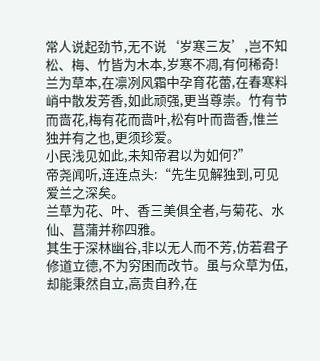常人说起劲节,无不说‘岁寒三友’,岂不知松、梅、竹皆为木本,岁寒不凋,有何稀奇!兰为草本,在凛冽风霜中孕育花蕾,在春寒料峭中散发芳香,如此顽强,更当尊崇。竹有节而啬花,梅有花而啬叶,松有叶而啬香,惟兰独并有之也,更须珍爱。
小民浅见如此,未知帝君以为如何?”
帝尧闻听,连连点头:“先生见解独到,可见爱兰之深矣。
兰草为花、叶、香三美俱全者,与菊花、水仙、菖蒲并称四雅。
其生于深林幽谷,非以无人而不芳,仿若君子修道立德,不为穷困而改节。虽与众草为伍,却能秉然自立,高贵自矜,在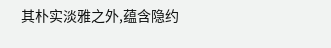其朴实淡雅之外,蕴含隐约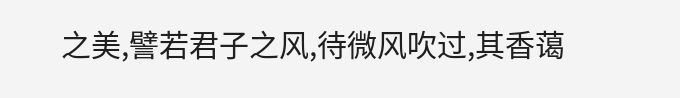之美,譬若君子之风,待微风吹过,其香蔼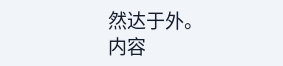然达于外。
内容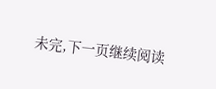未完,下一页继续阅读